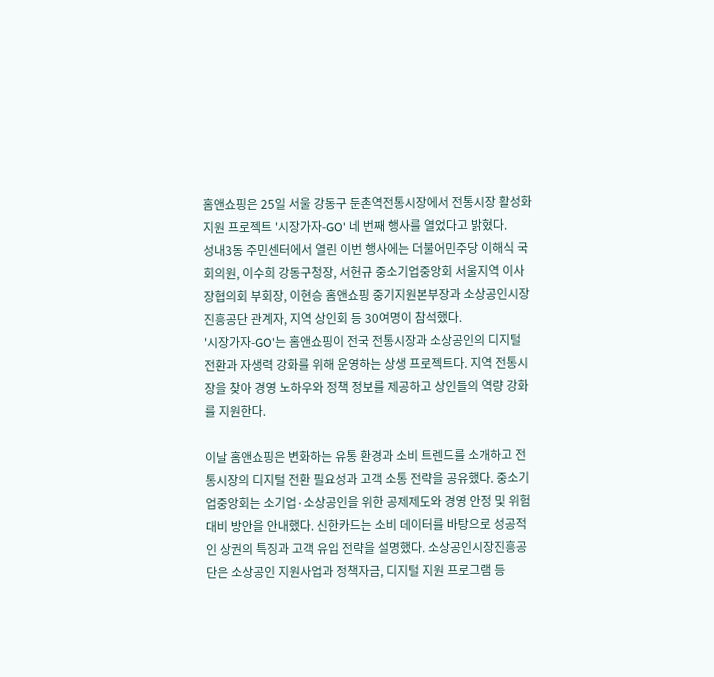홈앤쇼핑은 25일 서울 강동구 둔촌역전통시장에서 전통시장 활성화 지원 프로젝트 '시장가자-GO' 네 번째 행사를 열었다고 밝혔다.
성내3동 주민센터에서 열린 이번 행사에는 더불어민주당 이해식 국회의원, 이수희 강동구청장, 서헌규 중소기업중앙회 서울지역 이사장협의회 부회장, 이현승 홈앤쇼핑 중기지원본부장과 소상공인시장진흥공단 관계자, 지역 상인회 등 30여명이 참석했다.
'시장가자-GO'는 홈앤쇼핑이 전국 전통시장과 소상공인의 디지털 전환과 자생력 강화를 위해 운영하는 상생 프로젝트다. 지역 전통시장을 찾아 경영 노하우와 정책 정보를 제공하고 상인들의 역량 강화를 지원한다.

이날 홈앤쇼핑은 변화하는 유통 환경과 소비 트렌드를 소개하고 전통시장의 디지털 전환 필요성과 고객 소통 전략을 공유했다. 중소기업중앙회는 소기업·소상공인을 위한 공제제도와 경영 안정 및 위험 대비 방안을 안내했다. 신한카드는 소비 데이터를 바탕으로 성공적인 상권의 특징과 고객 유입 전략을 설명했다. 소상공인시장진흥공단은 소상공인 지원사업과 정책자금, 디지털 지원 프로그램 등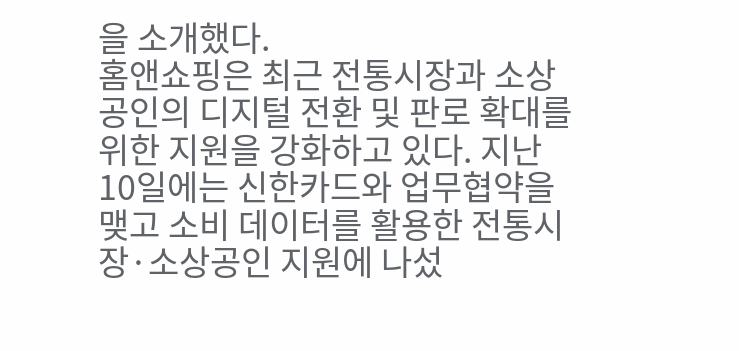을 소개했다.
홈앤쇼핑은 최근 전통시장과 소상공인의 디지털 전환 및 판로 확대를 위한 지원을 강화하고 있다. 지난 10일에는 신한카드와 업무협약을 맺고 소비 데이터를 활용한 전통시장·소상공인 지원에 나섰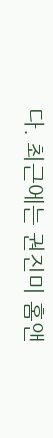다. 최근에는 권진미 홈앤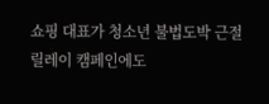쇼핑 대표가 청소년 불법도박 근절 릴레이 캠페인에도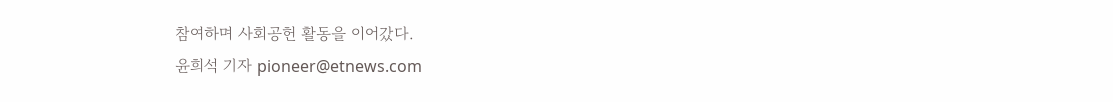참여하며 사회공헌 활동을 이어갔다.
윤희석 기자 pioneer@etnews.com